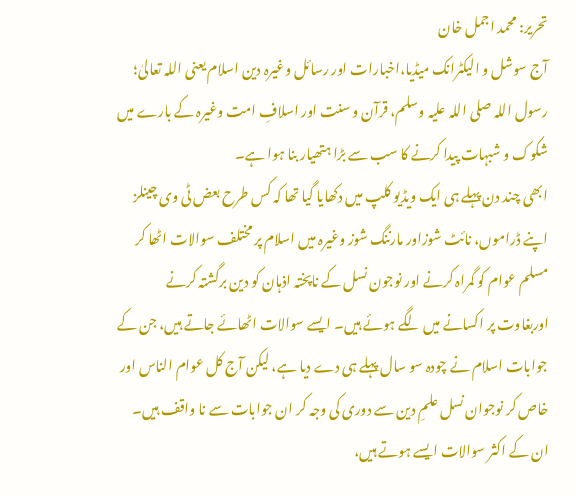تحریر: محمد اجمل خان
آج سوشل و الیکٹرانک میڈیا،اخبارات اور رسائل وغیرہ دین اسلام یعنی اللہ تعالیٰ؛ رسول اللہ صلی اللہ علیہ وسلم، قرآن و سنت اور اسلافِ امت وغیرہ کے بارے میں شکوک و شبہات پیدا کرنے کا سب سے بڑا ہتھیار بنا ہوا ہے۔
ابھی چند دن پہلے ہی ایک ویڈیو کلپ میں دکھایا گیا تھا کہ کس طرح بعض ٹی وی چینلز اپنے ڈراموں، نائٹ شوزاور مارننگ شوز وغیرہ میں اسلام پر مختلف سوالات اٹھا کر مسلم عوام کو گمراہ کرنے اور نوجون نسل کے ناپختہ اذہان کو دین برگشتہ کرنے اوربغاوت پر اکسانے میں لگے ہوئے ہیں۔ ایسے سوالات اٹھائے جاتے ہیں، جن کے جوابات اسلام نے چودہ سو سال پہلے ہی دے دیا ہے، لیکن آج کل عوام الناس اور خاص کر نوجوان نسل علمِ دین سے دوری کی وجہ کر ان جوابات سے نا واقف ہیں۔ ان کے اکثر سوالات ایسے ہوتے ہیں،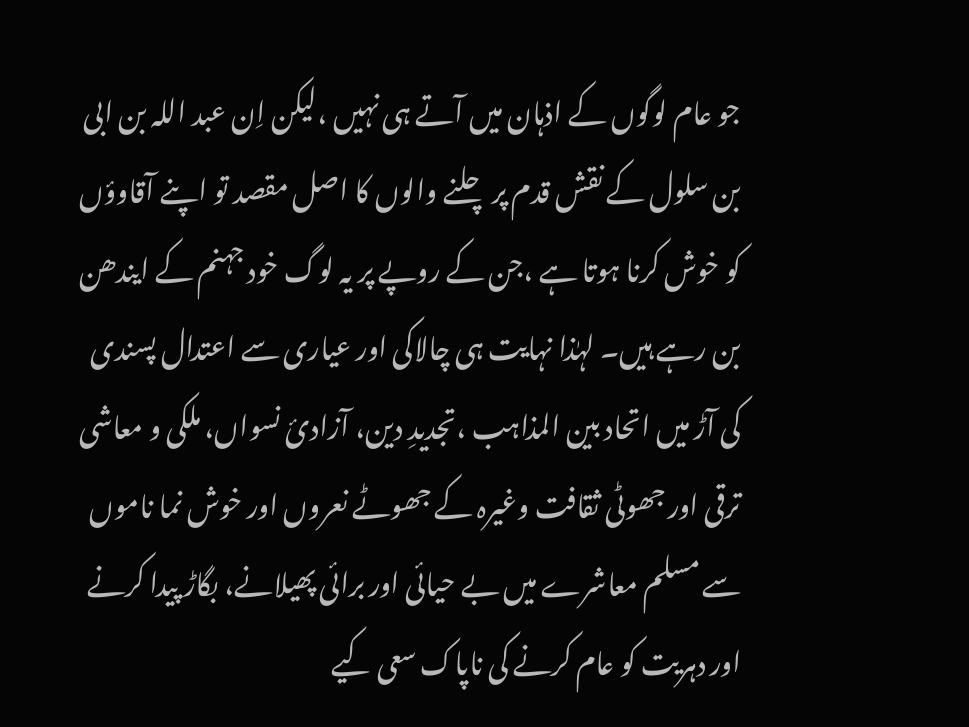جو عام لوگوں کے اذہان میں آتے ہی نہیں ،لیکن اِن عبد اللہ بن ابی بن سلول کے نقش قدم پر چلنے والوں کا اصل مقصد تو اپنے آقاوؤں کو خوش کرنا ہوتا ہے ،جن کے روپے پر یہ لوگ خود جہنم کے ایندھن بن رہے ہیں۔ لہٰذا نہایت ہی چالاکی اور عیاری سے اعتدال پسندی کی آڑ میں اتحاد بین المذاہب ،تجدیدِ دین، آزادیٔ نسواں، ملکی و معاشی ترقی اور جھوٹی ثقافت وغیرہ کے جھوٹے نعروں اور خوش نما ناموں سے مسلم معاشرے میں بے حیائی اور برائی پھیلانے، بگاڑ پیدا کرنے اور دہریت کو عام کرنے کی ناپاک سعی کیے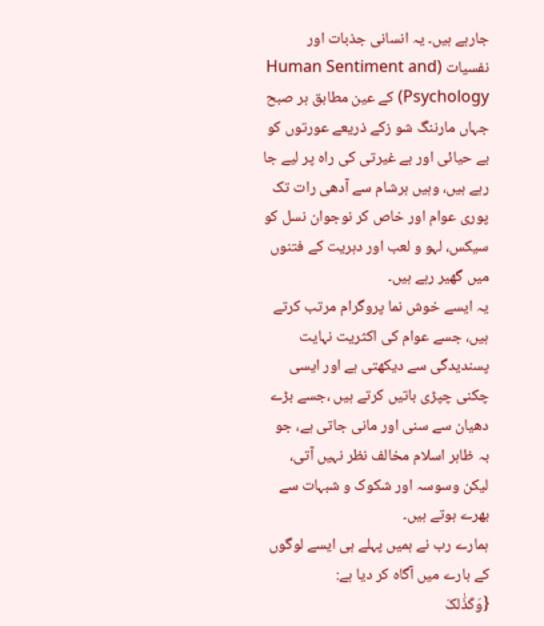جارہے ہیں۔ یہ انسانی جذبات اور نفسیات (Human Sentiment and Psychology) کے عین مطابق ہر صبح جہاں مارننگ شو زکے ذریعے عورتوں کو بے حیائی اور بے غیرتی کی راہ پر لیے جا رہے ہیں، وہیں ہرشام سے آدھی رات تک پوری عوام اور خاص کر نوجوان نسل کو سیکس، لہو و لعب اور دہریت کے فتنوں میں گھیر رہے ہیں۔
یہ ایسے خوش نما پروگرام مرتب کرتے ہیں، جسے عوام کی اکثریت نہایت پسندیدگی سے دیکھتی ہے اور ایسی چکنی چپڑی باتیں کرتے ہیں ،جسے بڑے دھیان سے سنی اور مانی جاتی ہے، جو بہ ظاہر اسلام مخالف نظر نہیں آتی، لیکن وسوسہ اور شکوک و شبہات سے بھرے ہوتے ہیں۔
ہمارے رب نے ہمیں پہلے ہی ایسے لوگوں کے بارے میں آگاہ کر دیا ہے:
{وَکَذَٰلکَ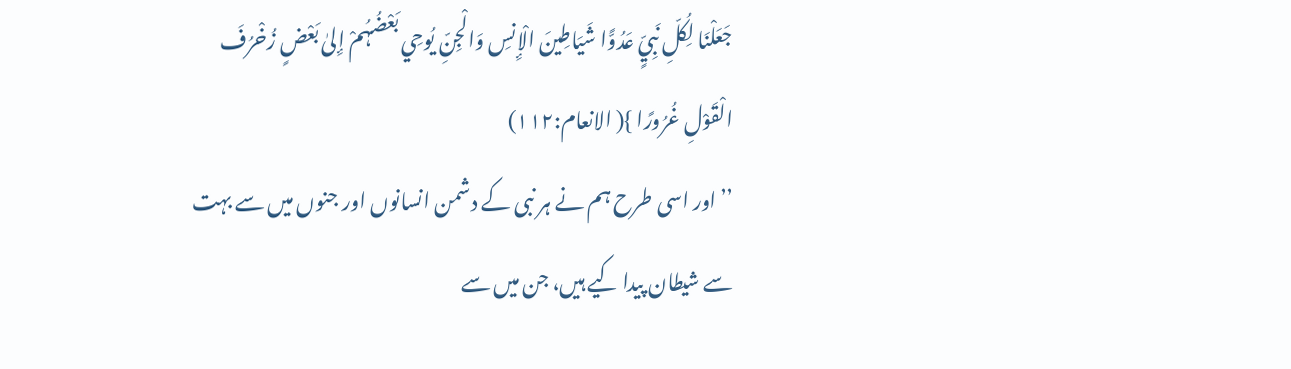جَعَلْنَا لِکُلِّ نَبِيٍّ عَدُوًّا شَیَاطِینَ الْإِنسِ وَالْجِنِّ یُوحِي بَعْضُہُمْ إِلیٰ بَعْضٍ زُخْرُفَ الْقَوْلِ غُرُورًا }( الانعام:۱۱۲)
’’اور اسی طرح ہم نے ہر نبی کے دشمن انسانوں اور جنوں میں سے بہت سے شیطان پیدا کیے ہیں، جن میں سے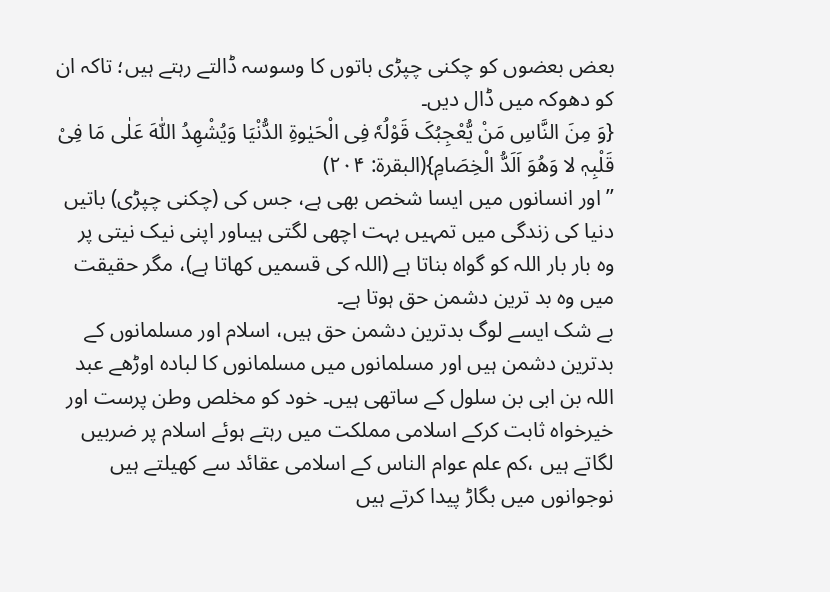بعض بعضوں کو چکنی چپڑی باتوں کا وسوسہ ڈالتے رہتے ہیں؛ تاکہ ان کو دھوکہ میں ڈال دیں۔
{وَ مِنَ النَّاسِ مَنْ یُّعْجِبُکَ قَوْلُہٗ فِی الْحَیٰوۃِ الدُّنْیَا وَیُشْھِدُ اللّٰہَ عَلٰی مَا فِیْ قَلْبِہٖ لا وَھُوَ اَلَدُّ الْخِصَامِ}(البقرۃ: ۲۰۴)
’’اور انسانوں میں ایسا شخص بھی ہے، جس کی (چکنی چپڑی) باتیں دنیا کی زندگی میں تمہیں بہت اچھی لگتی ہیںاور اپنی نیک نیتی پر وہ بار بار اللہ کو گواہ بناتا ہے (اللہ کی قسمیں کھاتا ہے)، مگر حقیقت میں وہ بد ترین دشمن حق ہوتا ہے۔
بے شک ایسے لوگ بدترین دشمن حق ہیں، اسلام اور مسلمانوں کے بدترین دشمن ہیں اور مسلمانوں میں مسلمانوں کا لبادہ اوڑھے عبد اللہ بن ابی بن سلول کے ساتھی ہیں۔ خود کو مخلص وطن پرست اور خیرخواہ ثابت کرکے اسلامی مملکت میں رہتے ہوئے اسلام پر ضربیں لگاتے ہیں ،کم علم عوام الناس کے اسلامی عقائد سے کھیلتے ہیں نوجوانوں میں بگاڑ پیدا کرتے ہیں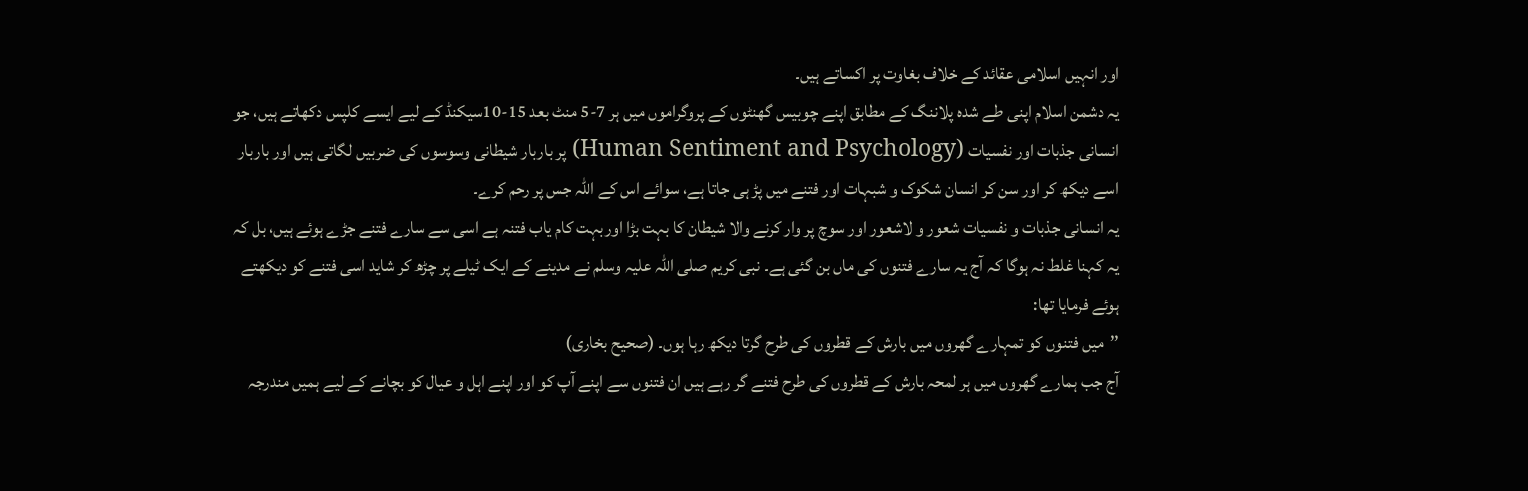اور انہیں اسلامی عقائد کے خلاف بغاوت پر اکساتے ہیں۔
یہ دشمن اسلام اپنی طے شدہ پلاننگ کے مطابق اپنے چوبیس گھنٹوں کے پروگراموں میں ہر 7-5 منٹ بعد 15-10سیکنڈ کے لیے ایسے کلپس دکھاتے ہیں، جو انسانی جذبات اور نفسیات (Human Sentiment and Psychology) پر باربار شیطانی وسوسوں کی ضربیں لگاتی ہیں اور باربار اسے دیکھ کر اور سن کر انسان شکوک و شبہات اور فتنے میں پڑ ہی جاتا ہے، سوائے اس کے اللہ جس پر رحم کرے۔
یہ انسانی جذبات و نفسیات شعور و لاشعور اور سوچ پر وار کرنے والا شیطان کا بہت بڑا اوربہت کام یاب فتنہ ہے اسی سے سارے فتنے جڑے ہوئے ہیں، بل کہ یہ کہنا غلط نہ ہوگا کہ آج یہ سارے فتنوں کی ماں بن گئی ہے۔ نبی کریم صلی اللہ علیہ وسلم نے مدینے کے ایک ٹیلے پر چڑھ کر شاید اسی فتنے کو دیکھتے ہوئے فرمایا تھا:
’’میں فتنوں کو تمہارے گھروں میں بارش کے قطروں کی طرح گرتا دیکھ رہا ہوں۔ (صحیح بخاری)
آج جب ہمارے گھروں میں ہر لمحہ بارش کے قطروں کی طرح فتنے گر رہے ہیں ان فتنوں سے اپنے آپ کو اور اپنے اہل و عیال کو بچانے کے لیے ہمیں مندرجہ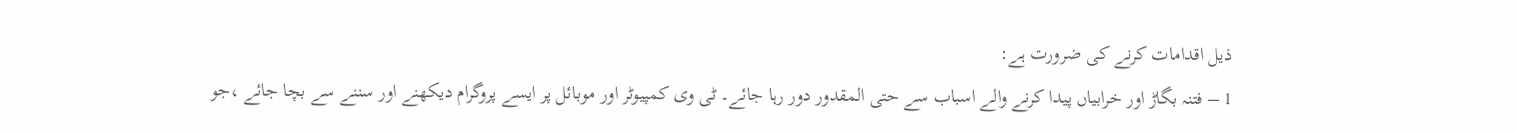ذیل اقدامات کرنے کی ضرورت ہے:
1 – فتنہ بگاڑ اور خرابیاں پیدا کرنے والے اسباب سے حتی المقدور دور رہا جائے۔ ٹی وی کمپیوٹر اور موبائل پر ایسے پروگرام دیکھنے اور سننے سے بچا جائے ،جو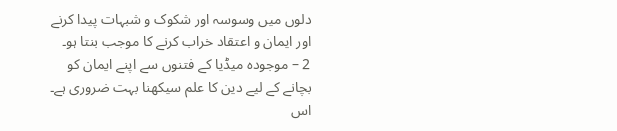دلوں میں وسوسہ اور شکوک و شبہات پیدا کرنے اور ایمان و اعتقاد خراب کرنے کا موجب بنتا ہو۔
2 – موجودہ میڈیا کے فتنوں سے اپنے ایمان کو بچانے کے لیے دین کا علم سیکھنا بہت ضروری ہے۔ اس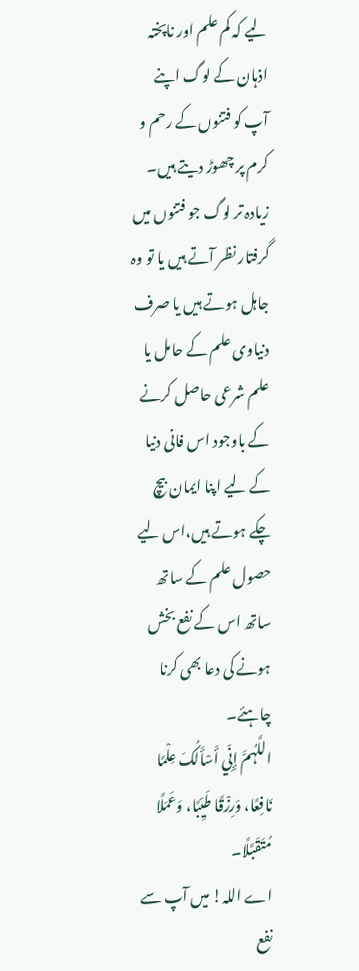لیے کہ کم علم اور ناپختہ اذہان کے لوگ اپنے آپ کو فتنوں کے رحم و کرم پر چھوڑ دیتے ہیں۔ زیادہ تر لوگ جو فتنوں میں گرفتار نظر آتے ہیں یا تو وہ جاہل ہوتے ہیں یا صرف دنیاوی علم کے حامل یا علم شرعی حاصل کرنے کے باوجود اس فانی دنیا کے لیے اپنا ایمان بیچ چکے ہوتے ہیں،اس لیے حصول علم کے ساتھ ساتھ اس کے نفع بخش ہونے کی دعا بھی کرنا چاہئے۔
اللَّہُمَّ إِنِّي أَسْأَلُکَ عِلْمًا نَافِعًا، وَرِزْقًا طَیِّبًا، وَعَمَلًا مُتَقَبَّلًا۔
اے اللہ! میں آپ سے نفع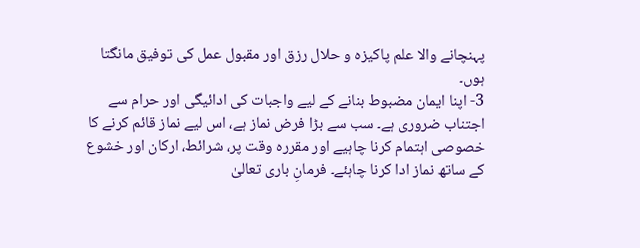پہنچانے والا علم پاکیزہ و حلال رزق اور مقبول عمل کی توفیق مانگتا ہوں۔
3- اپنا ایمان مضبوط بنانے کے لیے واجبات کی ادائیگی اور حرام سے اجتناب ضروری ہے۔ سب سے بڑا فرض نماز ہے، اس لیے نماز قائم کرنے کا خصوصی اہتمام کرنا چاہیے اور مقررہ وقت پر، شرائط، ارکان اور خشوع کے ساتھ نماز ادا کرنا چاہئے۔ فرمانِ باری تعالیٰ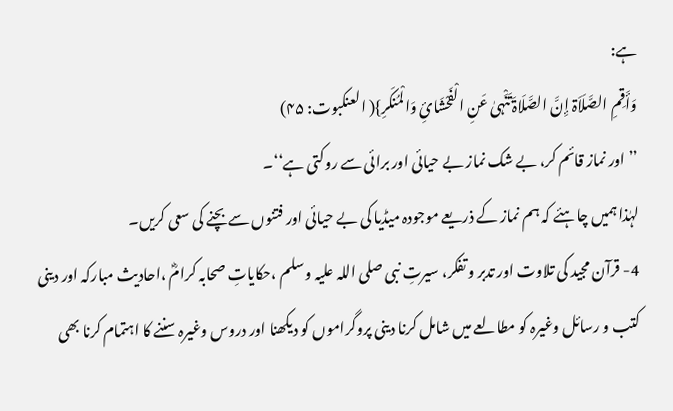ہے:
وَأَقِمِ الصَّلَاَۃ إِنَّ الصَّلَاۃَ تَنَْہیٰ عَنِ الْفَحْشَائِ وَالْمُنکَرِ}( العنکبوت: ۴۵)
’’اور نماز قائم کر، بے شک نماز بے حیائی اور برائی سے روکتی ہے‘‘۔
لہٰذا ہمیں چاہئے کہ ہم نماز کے ذریعے موجودہ میڈیا کی بے حیائی اور فتنوں سے بچنے کی سعی کریں۔
4- قرآن مجید کی تلاوت اور تدبر و تفکر، سیرتِ نبی صلی اللہ علیہ وسلم ،حکایاتِ صحابہ کرامؓ ،احادیث مبارکہ اور دینی کتب و رسائل وغیرہ کو مطالعے میں شامل کرنا دینی پروگراموں کو دیکھنا اور دروس وغیرہ سننے کا اہتمام کرنا بھی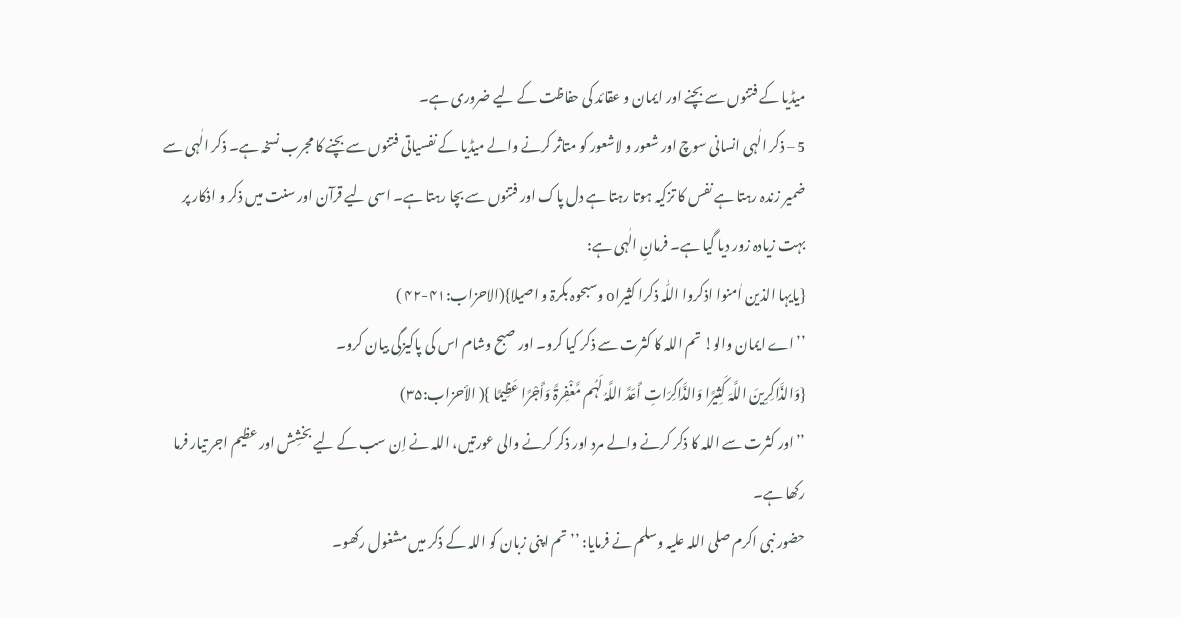میڈیا کے فتنوں سے بچنے اور ایمان و عقائد کی حفاظت کے لیے ضروری ہے۔
5 – ذکر الٰہی انسانی سوچ اور شعور و لاشعور کو متاثر کرنے والے میڈیا کے نفسیاتی فتنوں سے بچنے کا مجرب نسخہ ہے۔ ذکر الٰہی سے ضمیر زندہ رہتا ہے نفس کا تزکیہ ہوتا رہتا ہے دل پاک اور فتنوں سے بچا رہتا ہے۔ اسی لیے قرآن اور سنت میں ذکر و اذکار پر بہت زیادہ زور دیا گیا ہے۔ فرمانِ الٰہی ہے:
{یایہا الذین اٰمنوا اذکروا اللّٰہ ذکرا کثیراo وسبحوہ بکرۃ و اصیلا}(الاحزاب:۴۱-۴۲ )
’’اے ایمان والو! تم اللہ کا کثرت سے ذکر کیا کرو۔ اور صبح وشام اس کی پاکیزگی بیان کرو۔
{وَالذَّاکِرِینَ اللَّہَ کَثِیرًا وَالذَّاکِرَاتِ أَعَدَّ اللَّہُ لَہُم مَّغْفِرۃً وَأَجْرًا عَظِیمًا }( الأحزاب:۳۵)
’’اور کثرت سے اللہ کا ذکر کرنے والے مرد اور ذکر کرنے والی عورتیں، اللہ نے اِن سب کے لیے بخشِش اور عظیم اجر تیار فرما رکھا ہے۔
حضور نبی اکرم صلی اللہ علیہ وسلم نے فرمایا: ’’تم اپنی زبان کو اللہ کے ذکر میں مشغول رکھو۔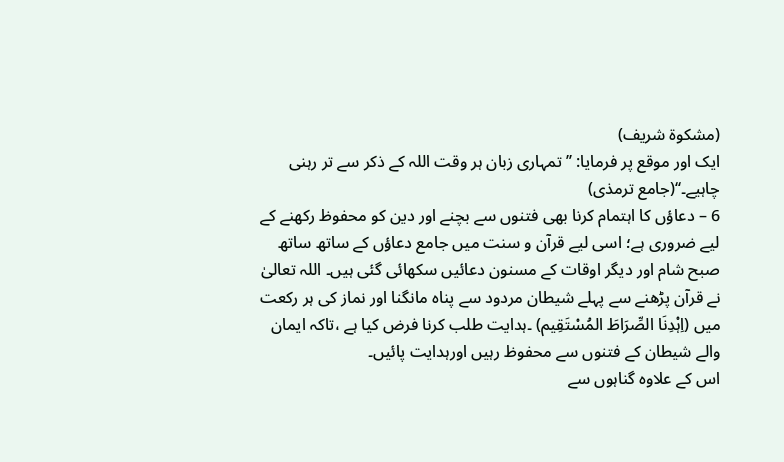(مشکوۃ شریف)
ایک اور موقع پر فرمایا: ’’تمہاری زبان ہر وقت اللہ کے ذکر سے تر رہنی چاہیے۔‘‘(جامع ترمذی)
6 – دعاؤں کا اہتمام کرنا بھی فتنوں سے بچنے اور دین کو محفوظ رکھنے کے لیے ضروری ہے؛ اسی لیے قرآن و سنت میں جامع دعاؤں کے ساتھ ساتھ صبح شام اور دیگر اوقات کے مسنون دعائیں سکھائی گئی ہیں۔ اللہ تعالیٰ نے قرآن پڑھنے سے پہلے شیطان مردود سے پناہ مانگنا اور نماز کی ہر رکعت میں (اِہْدِنَا الصِّرَاطَ المُسْتَقِیم) ۔ہدایت طلب کرنا فرض کیا ہے ،تاکہ ایمان والے شیطان کے فتنوں سے محفوظ رہیں اورہدایت پائیں۔
اس کے علاوہ گناہوں سے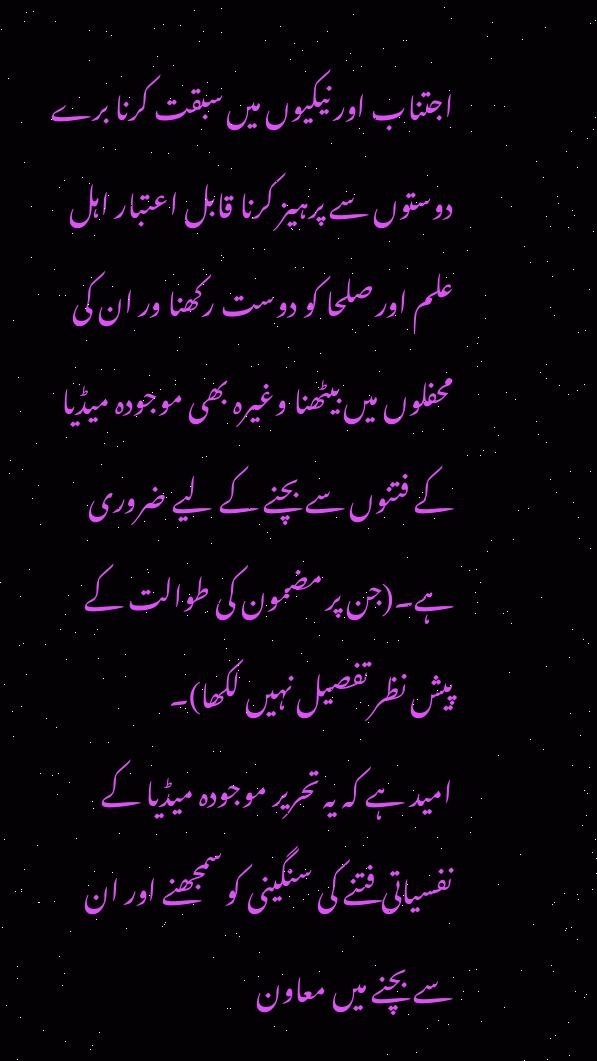اجتناب اور نیکیوں میں سبقت کرنا برے دوستوں سے پرہیز کرنا قابل اعتبار اہل علم اور صلحا کو دوست رکھنا ور ان کی محفلوں میں بیٹھنا وغیرہ بھی موجودہ میڈیا کے فتنوں سے بچنے کے لیے ضروری ہے۔(جن پر مضمون کی طوالت کے پیش نظر تفصیل نہیں لکھا)۔
امید ہے کہ یہ تحریر موجودہ میڈیا کے نفسیاتی فتنے کی سنگینی کو سمجھنے اور ان سے بچنے میں معاون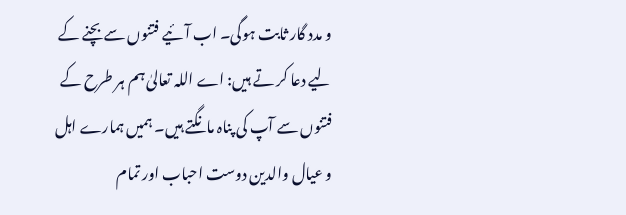و مدد گار ثابت ہوگی۔ اب آئیے فتنوں سے بچنے کے لیے دعا کر تے ہیں: اے اللہ تعالیٰ ہم ہر طرح کے فتنوں سے آپ کی پناہ مانگتے ہیں۔ ہمیں ہمارے اہل و عیال والدین دوست احباب اور تمام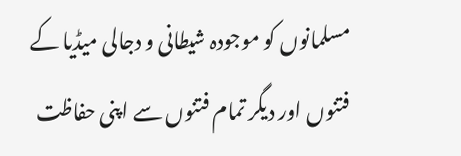مسلمانوں کو موجودہ شیطانی و دجالی میڈیا کے فتنوں اور دیگر تمام فتنوں سے اپنی حفاظت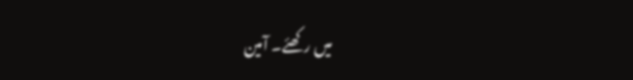میں رکھئے۔ آمین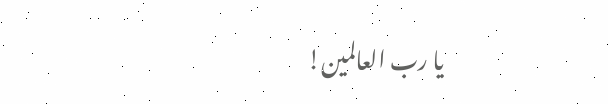یا رب العالمین!